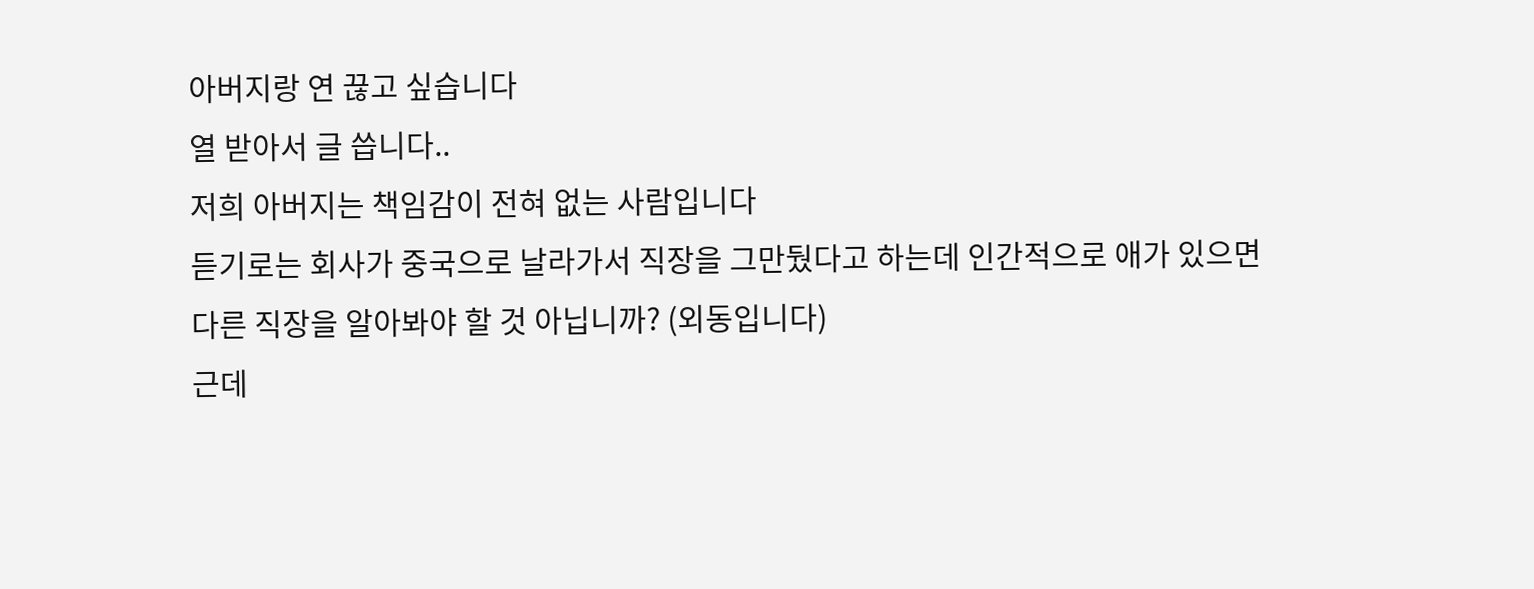아버지랑 연 끊고 싶습니다
열 받아서 글 씁니다..
저희 아버지는 책임감이 전혀 없는 사람입니다
듣기로는 회사가 중국으로 날라가서 직장을 그만뒀다고 하는데 인간적으로 애가 있으면
다른 직장을 알아봐야 할 것 아닙니까? (외동입니다)
근데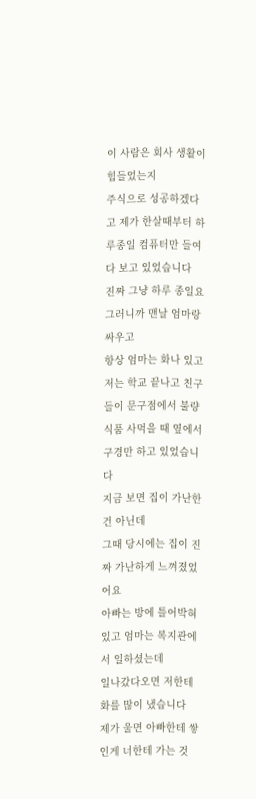이 사람은 회사 생활이 힘들었는지
주식으로 성공하겠다고 제가 한살때부터 하루종일 컴퓨터만 들여다 보고 있었습니다
진짜 그냥 하루 종일요
그러니까 맨날 엄마랑 싸우고
항상 엄마는 화나 있고
저는 학교 끝나고 친구들이 문구점에서 불량식품 사먹을 때 옆에서 구경만 하고 있었습니다
지금 보면 집이 가난한건 아닌데
그때 당시에는 집이 진짜 가난하게 느껴졌었어요
아빠는 방에 틀어박혀 있고 엄마는 복지관에서 일하셨는데
일나갔다오면 저한테 화를 많이 냈습니다
제가 울면 아빠한테 쌓인게 너한테 가는 것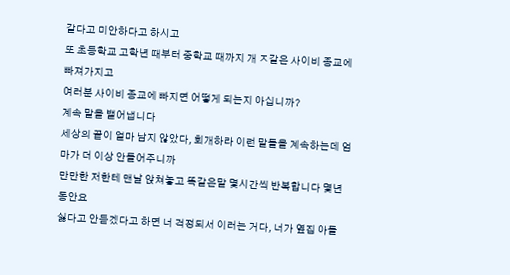같다고 미안하다고 하시고
또 초등학교 고학년 때부터 중학교 때까지 개 ㅈ같은 사이비 종교에 빠져가지고
여러분 사이비 종교에 빠지면 어떻게 되는지 아십니까?
계속 말을 뱉어냅니다
세상의 끝이 얼마 남지 않았다, 회개하라 이런 말들을 계속하는데 엄마가 더 이상 안들어주니까
만만한 저한테 맨날 앉쳐놓고 똑같은말 몇시간씩 반복합니다 몇년동안요
싫다고 안듣겠다고 하면 너 걱정되서 이러는 거다, 너가 옆집 아들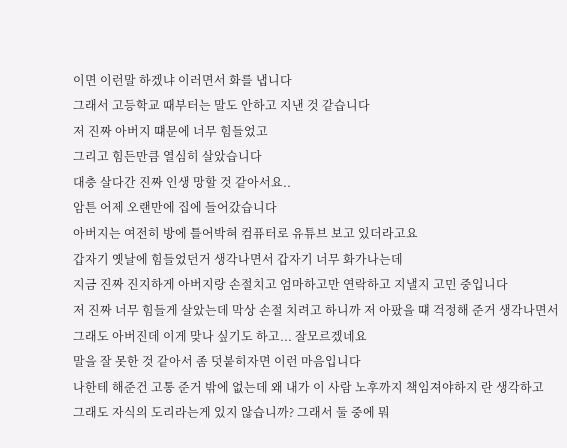이면 이런말 하겠냐 이러면서 화를 냅니다
그래서 고등학교 때부터는 말도 안하고 지낸 것 같습니다
저 진짜 아버지 떄문에 너무 힘들었고
그리고 힘든만큼 열심히 살았습니다
대충 살다간 진짜 인생 망할 것 같아서요..
암튼 어제 오랜만에 집에 들어갔습니다
아버지는 여전히 방에 틀어박혀 컴퓨터로 유튜브 보고 있더라고요
갑자기 옛날에 힘들었던거 생각나면서 갑자기 너무 화가나는데
지금 진짜 진지하게 아버지랑 손절치고 엄마하고만 연락하고 지낼지 고민 중입니다
저 진짜 너무 힘들게 살았는데 막상 손절 치려고 하니까 저 아팠을 떄 걱정해 준거 생각나면서
그래도 아버진데 이게 맞나 싶기도 하고... 잘모르겠네요
말을 잘 못한 것 같아서 좀 덧붙히자면 이런 마음입니다
나한테 해준건 고통 준거 밖에 없는데 왜 내가 이 사람 노후까지 책임져야하지 란 생각하고
그래도 자식의 도리라는게 있지 않습니까? 그래서 둘 중에 뭐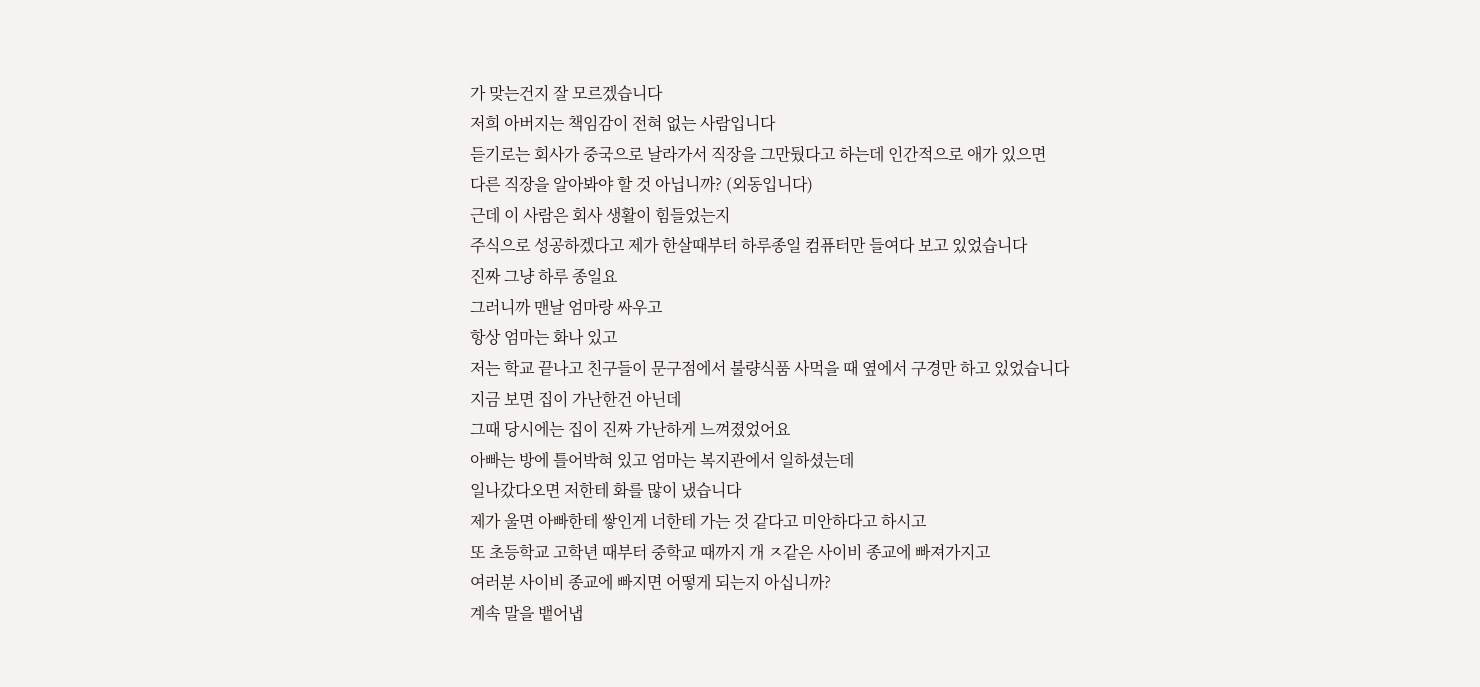가 맞는건지 잘 모르겠습니다
저희 아버지는 책임감이 전혀 없는 사람입니다
듣기로는 회사가 중국으로 날라가서 직장을 그만뒀다고 하는데 인간적으로 애가 있으면
다른 직장을 알아봐야 할 것 아닙니까? (외동입니다)
근데 이 사람은 회사 생활이 힘들었는지
주식으로 성공하겠다고 제가 한살때부터 하루종일 컴퓨터만 들여다 보고 있었습니다
진짜 그냥 하루 종일요
그러니까 맨날 엄마랑 싸우고
항상 엄마는 화나 있고
저는 학교 끝나고 친구들이 문구점에서 불량식품 사먹을 때 옆에서 구경만 하고 있었습니다
지금 보면 집이 가난한건 아닌데
그때 당시에는 집이 진짜 가난하게 느껴졌었어요
아빠는 방에 틀어박혀 있고 엄마는 복지관에서 일하셨는데
일나갔다오면 저한테 화를 많이 냈습니다
제가 울면 아빠한테 쌓인게 너한테 가는 것 같다고 미안하다고 하시고
또 초등학교 고학년 때부터 중학교 때까지 개 ㅈ같은 사이비 종교에 빠져가지고
여러분 사이비 종교에 빠지면 어떻게 되는지 아십니까?
계속 말을 뱉어냅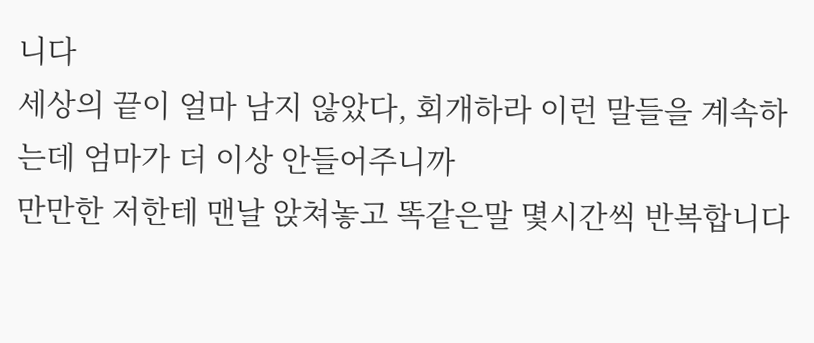니다
세상의 끝이 얼마 남지 않았다, 회개하라 이런 말들을 계속하는데 엄마가 더 이상 안들어주니까
만만한 저한테 맨날 앉쳐놓고 똑같은말 몇시간씩 반복합니다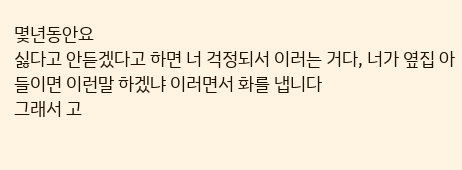몇년동안요
싫다고 안듣겠다고 하면 너 걱정되서 이러는 거다, 너가 옆집 아들이면 이런말 하겠냐 이러면서 화를 냅니다
그래서 고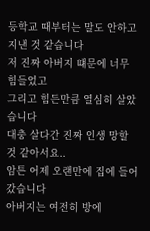등학교 때부터는 말도 안하고 지낸 것 같습니다
저 진짜 아버지 떄문에 너무 힘들었고
그리고 힘든만큼 열심히 살았습니다
대충 살다간 진짜 인생 망할 것 같아서요..
암튼 어제 오랜만에 집에 들어갔습니다
아버지는 여전히 방에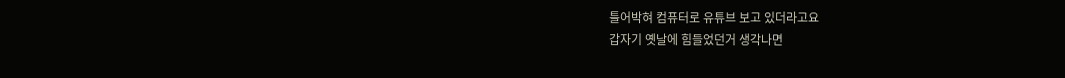틀어박혀 컴퓨터로 유튜브 보고 있더라고요
갑자기 옛날에 힘들었던거 생각나면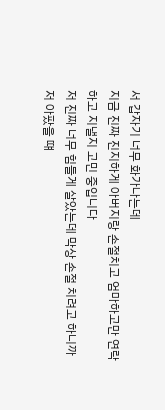서 갑자기 너무 화가나는데
지금 진짜 진지하게 아버지랑 손절치고 엄마하고만 연락하고 지낼지 고민 중입니다
저 진짜 너무 힘들게 살았는데 막상 손절 치려고 하니까 저 아팠을 떄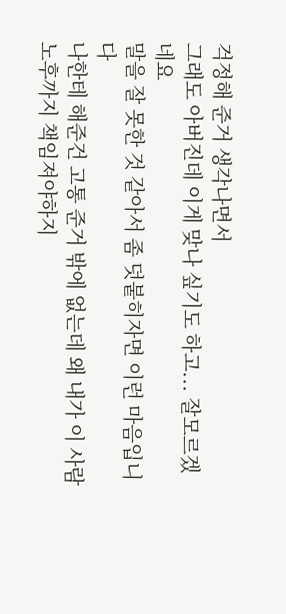걱정해 준거 생각나면서
그래도 아버진데 이게 맞나 싶기도 하고... 잘모르겠네요
말을 잘 못한 것 같아서 좀 덧붙히자면 이런 마음입니다
나한테 해준건 고통 준거 밖에 없는데 왜 내가 이 사람 노후까지 책임져야하지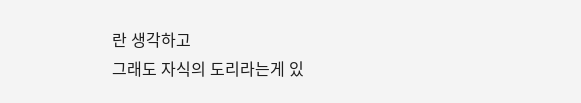란 생각하고
그래도 자식의 도리라는게 있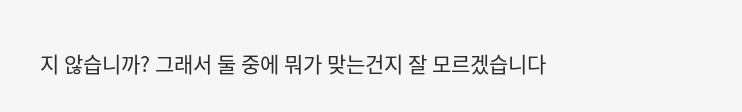지 않습니까? 그래서 둘 중에 뭐가 맞는건지 잘 모르겠습니다